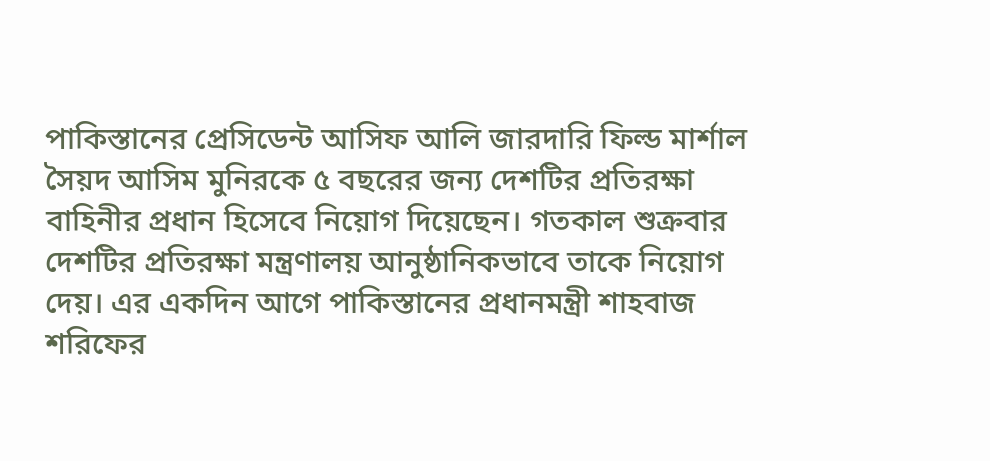পাকিস্তানের প্রেসিডেন্ট আসিফ আলি জারদারি ফিল্ড মার্শাল সৈয়দ আসিম মুনিরকে ৫ বছরের জন্য দেশটির প্রতিরক্ষা বাহিনীর প্রধান হিসেবে নিয়োগ দিয়েছেন। গতকাল শুক্রবার দেশটির প্রতিরক্ষা মন্ত্রণালয় আনুষ্ঠানিকভাবে তাকে নিয়োগ দেয়। এর একদিন আগে পাকিস্তানের প্রধানমন্ত্রী শাহবাজ শরিফের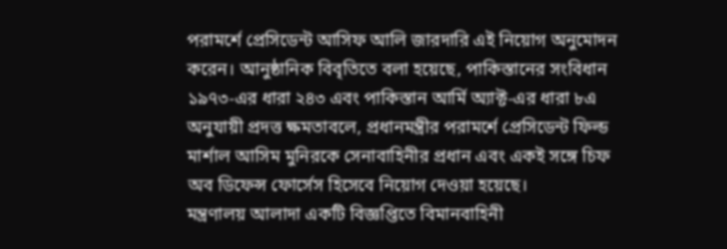পরামর্শে প্রেসিডেন্ট আসিফ আলি জারদারি এই নিয়োগ অনুমোদন করেন। আনুষ্ঠানিক বিবৃতিতে বলা হয়েছে, পাকিস্তানের সংবিধান ১৯৭৩-এর ধারা ২৪৩ এবং পাকিস্তান আর্মি অ্যাক্ট-এর ধারা ৮এ অনুযায়ী প্রদত্ত ক্ষমতাবলে, প্রধানমন্ত্রীর পরামর্শে প্রেসিডেন্ট ফিল্ড মার্শাল আসিম মুনিরকে সেনাবাহিনীর প্রধান এবং একই সঙ্গে চিফ অব ডিফেন্স ফোর্সেস হিসেবে নিয়োগ দেওয়া হয়েছে।
মন্ত্রণালয় আলাদা একটি বিজ্ঞপ্তিতে বিমানবাহিনী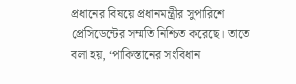প্রধানের বিষয়ে প্রধানমন্ত্রীর সুপারিশে প্রেসিডেন্টের সম্মতি নিশ্চিত করেছে। তাতে বলা হয়, ‘পাকিস্তানের সংবিধান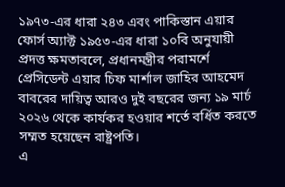১৯৭৩-এর ধারা ২৪৩ এবং পাকিস্তান এয়ার ফোর্স অ্যাক্ট ১৯৫৩-এর ধারা ১০বি অনুযায়ী প্রদত্ত ক্ষমতাবলে, প্রধানমন্ত্রীর পরামর্শে প্রেসিডেন্ট এয়ার চিফ মার্শাল জাহির আহমেদ বাবরের দায়িত্ব আরও দুই বছরের জন্য ১৯ মার্চ ২০২৬ থেকে কার্যকর হওয়ার শর্তে বর্ধিত করতে সম্মত হয়েছেন রাষ্ট্রপতি।
এ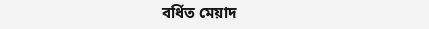বর্ধিত মেয়াদ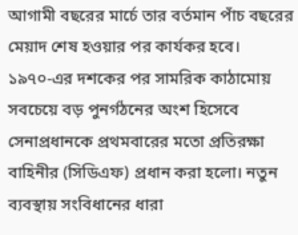আগামী বছরের মার্চে তার বর্তমান পাঁচ বছরের মেয়াদ শেষ হওয়ার পর কার্যকর হবে।
১৯৭০-এর দশকের পর সামরিক কাঠামোয় সবচেয়ে বড় পুনর্গঠনের অংশ হিসেবে সেনাপ্রধানকে প্রথমবারের মতো প্রতিরক্ষা বাহিনীর (সিডিএফ) প্রধান করা হলো। নতুন ব্যবস্থায় সংবিধানের ধারা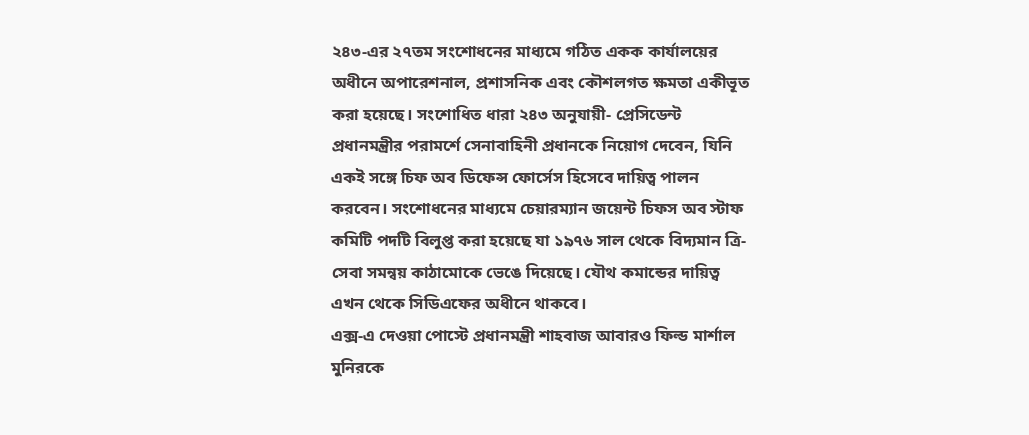২৪৩-এর ২৭তম সংশোধনের মাধ্যমে গঠিত একক কার্যালয়ের অধীনে অপারেশনাল, প্রশাসনিক এবং কৌশলগত ক্ষমতা একীভূত করা হয়েছে। সংশোধিত ধারা ২৪৩ অনুযায়ী- প্রেসিডেন্ট প্রধানমন্ত্রীর পরামর্শে সেনাবাহিনী প্রধানকে নিয়োগ দেবেন, যিনি একই সঙ্গে চিফ অব ডিফেন্স ফোর্সেস হিসেবে দায়িত্ব পালন করবেন। সংশোধনের মাধ্যমে চেয়ারম্যান জয়েন্ট চিফস অব স্টাফ কমিটি পদটি বিলুপ্ত করা হয়েছে যা ১৯৭৬ সাল থেকে বিদ্যমান ত্রি-সেবা সমন্বয় কাঠামোকে ভেঙে দিয়েছে। যৌথ কমান্ডের দায়িত্ব এখন থেকে সিডিএফের অধীনে থাকবে।
এক্স-এ দেওয়া পোস্টে প্রধানমন্ত্রী শাহবাজ আবারও ফিল্ড মার্শাল মুনিরকে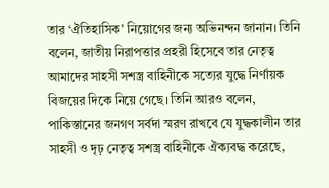তার ‘ঐতিহাসিক’ নিয়োগের জন্য অভিনন্দন জানান। তিনি বলেন, জাতীয় নিরাপত্তার প্রহরী হিসেবে তার নেতৃত্ব আমাদের সাহসী সশস্ত্র বাহিনীকে সত্যের যুদ্ধে নির্ণায়ক বিজয়ের দিকে নিয়ে গেছে। তিনি আরও বলেন, পাকিস্তানের জনগণ সর্বদা স্মরণ রাখবে যে যুদ্ধকালীন তার সাহসী ও দৃঢ় নেতৃত্ব সশস্ত্র বাহিনীকে ঐক্যবদ্ধ করেছে,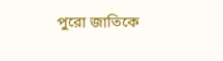পুরো জাতিকে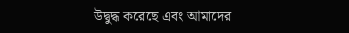উদ্বুদ্ধ করেছে এবং আমাদের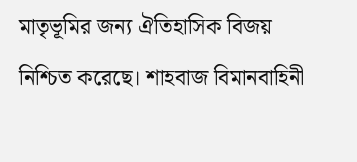মাতৃভূমির জন্য ঐতিহাসিক বিজয় নিশ্চিত করেছে। শাহবাজ বিমানবাহিনী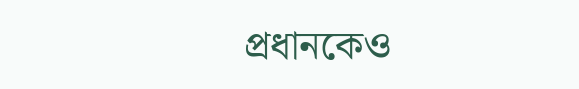প্রধানকেও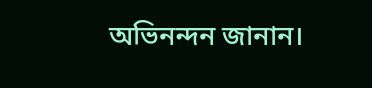অভিনন্দন জানান।